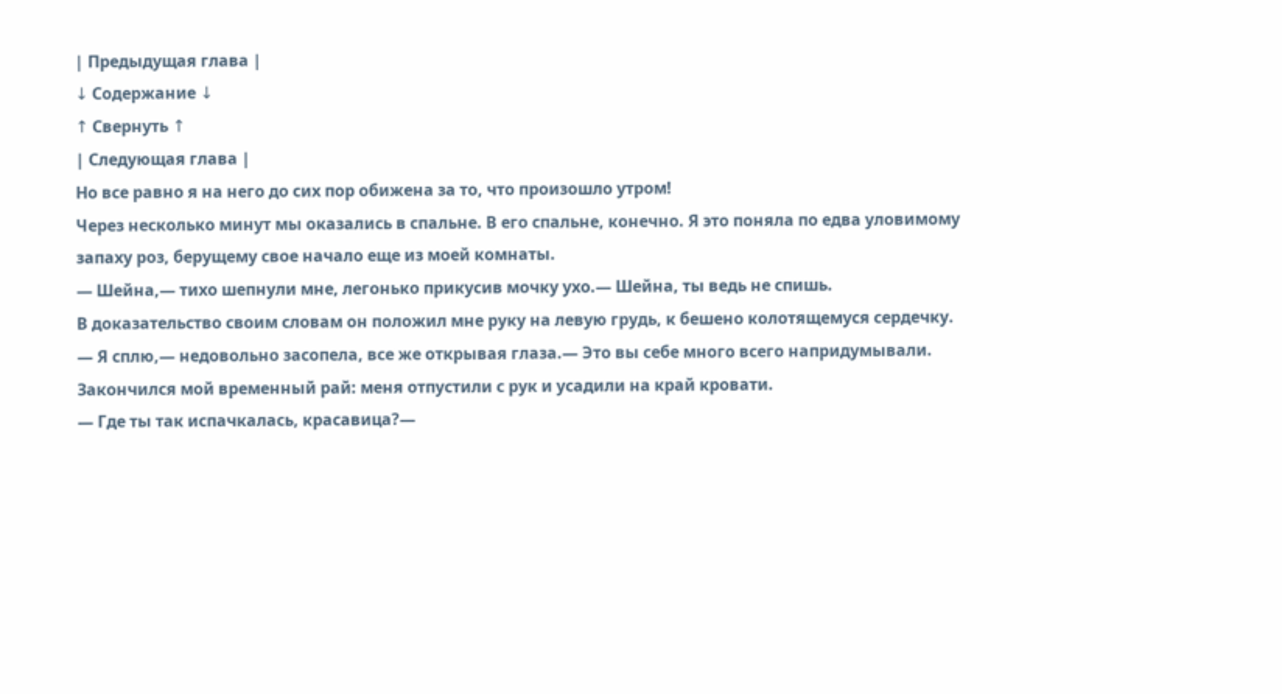| Предыдущая глава |
↓ Содержание ↓
↑ Свернуть ↑
| Следующая глава |
Но все равно я на него до сих пор обижена за то, что произошло утром!
Через несколько минут мы оказались в спальне. В его спальне, конечно. Я это поняла по едва уловимому запаху роз, берущему свое начало еще из моей комнаты.
— Шейна,— тихо шепнули мне, легонько прикусив мочку ухо.— Шейна, ты ведь не спишь.
В доказательство своим словам он положил мне руку на левую грудь, к бешено колотящемуся сердечку.
— Я сплю,— недовольно засопела, все же открывая глаза.— Это вы себе много всего напридумывали.
Закончился мой временный рай: меня отпустили с рук и усадили на край кровати.
— Где ты так испачкалась, красавица?—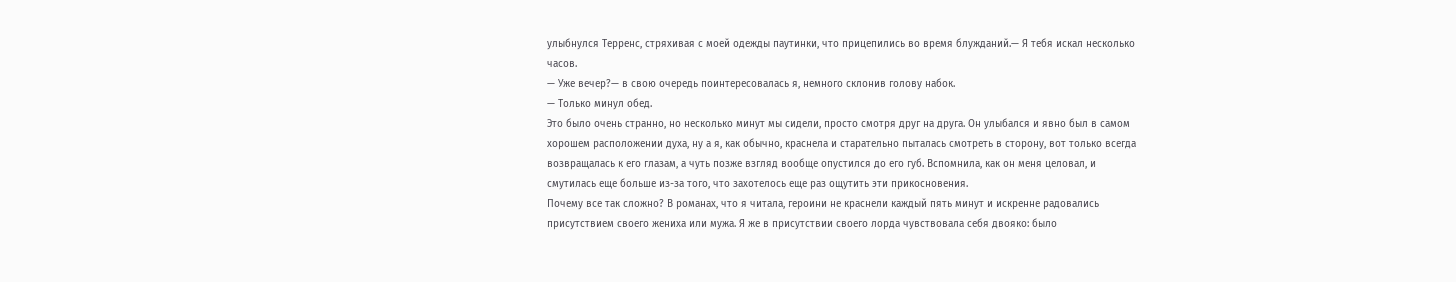улыбнулся Терренс, стряхивая с моей одежды паутинки, что прицепились во время блужданий.— Я тебя искал несколько часов.
— Уже вечер?— в свою очередь поинтересовалась я, немного склонив голову набок.
— Только минул обед.
Это было очень странно, но несколько минут мы сидели, просто смотря друг на друга. Он улыбался и явно был в самом хорошем расположении духа, ну а я, как обычно, краснела и старательно пыталась смотреть в сторону, вот только всегда возвращалась к его глазам, а чуть позже взгляд вообще опустился до его губ. Вспомнила, как он меня целовал, и смутилась еще больше из-за того, что захотелось еще раз ощутить эти прикосновения.
Почему все так сложно? В романах, что я читала, героини не краснели каждый пять минут и искренне радовались присутствием своего жениха или мужа. Я же в присутствии своего лорда чувствовала себя двояко: было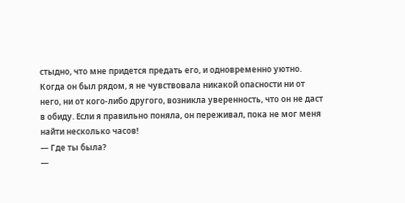стыдно, что мне придется предать его, и одновременно уютно. Когда он был рядом, я не чувствовала никакой опасности ни от него, ни от кого-либо другого, возникла уверенность, что он не даст в обиду. Если я правильно поняла, он переживал, пока не мог меня найти несколько часов!
— Где ты была?
—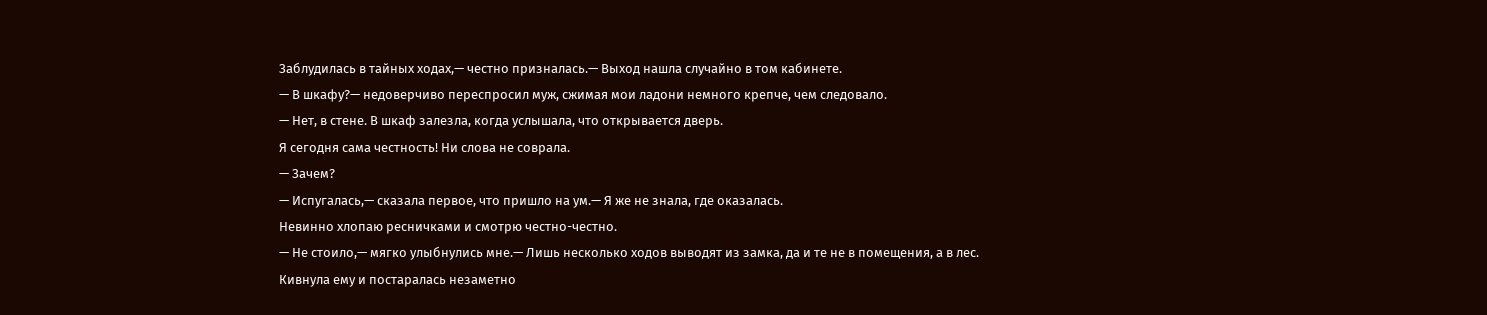Заблудилась в тайных ходах,— честно призналась.— Выход нашла случайно в том кабинете.
— В шкафу?— недоверчиво переспросил муж, сжимая мои ладони немного крепче, чем следовало.
— Нет, в стене. В шкаф залезла, когда услышала, что открывается дверь.
Я сегодня сама честность! Ни слова не соврала.
— Зачем?
— Испугалась,— сказала первое, что пришло на ум.— Я же не знала, где оказалась.
Невинно хлопаю ресничками и смотрю честно-честно.
— Не стоило,— мягко улыбнулись мне.— Лишь несколько ходов выводят из замка, да и те не в помещения, а в лес.
Кивнула ему и постаралась незаметно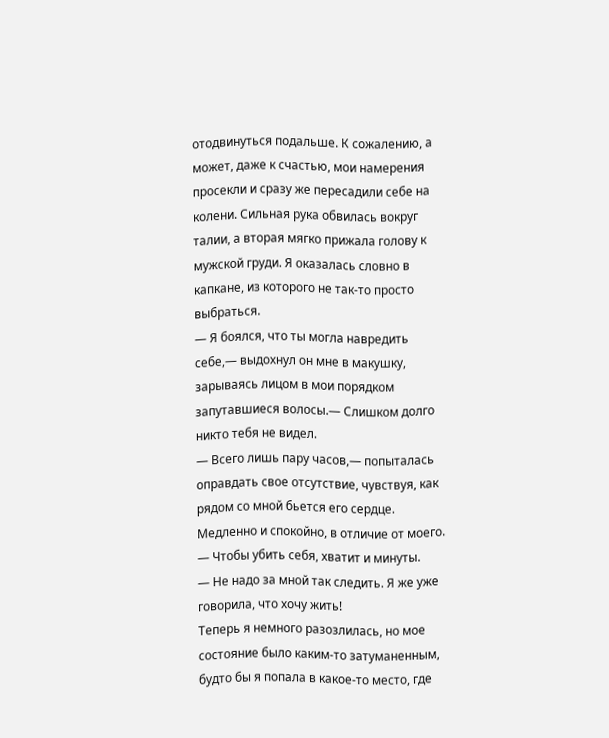отодвинуться подальше. К сожалению, а может, даже к счастью, мои намерения просекли и сразу же пересадили себе на колени. Сильная рука обвилась вокруг талии, а вторая мягко прижала голову к мужской груди. Я оказалась словно в капкане, из которого не так-то просто выбраться.
— Я боялся, что ты могла навредить себе,— выдохнул он мне в макушку, зарываясь лицом в мои порядком запутавшиеся волосы.— Слишком долго никто тебя не видел.
— Всего лишь пару часов,— попыталась оправдать свое отсутствие, чувствуя, как рядом со мной бьется его сердце. Медленно и спокойно, в отличие от моего.
— Чтобы убить себя, хватит и минуты.
— Не надо за мной так следить. Я же уже говорила, что хочу жить!
Теперь я немного разозлилась, но мое состояние было каким-то затуманенным, будто бы я попала в какое-то место, где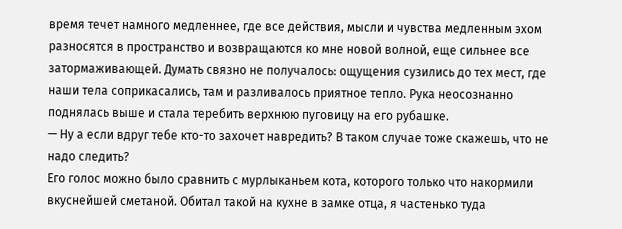время течет намного медленнее, где все действия, мысли и чувства медленным эхом разносятся в пространство и возвращаются ко мне новой волной, еще сильнее все затормаживающей. Думать связно не получалось: ощущения сузились до тех мест, где наши тела соприкасались, там и разливалось приятное тепло. Рука неосознанно поднялась выше и стала теребить верхнюю пуговицу на его рубашке.
— Ну а если вдруг тебе кто-то захочет навредить? В таком случае тоже скажешь, что не надо следить?
Его голос можно было сравнить с мурлыканьем кота, которого только что накормили вкуснейшей сметаной. Обитал такой на кухне в замке отца, я частенько туда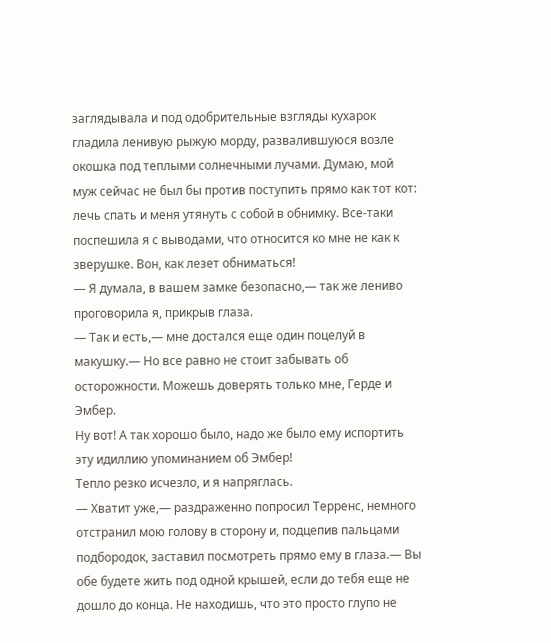заглядывала и под одобрительные взгляды кухарок гладила ленивую рыжую морду, развалившуюся возле окошка под теплыми солнечными лучами. Думаю, мой муж сейчас не был бы против поступить прямо как тот кот: лечь спать и меня утянуть с собой в обнимку. Все-таки поспешила я с выводами, что относится ко мне не как к зверушке. Вон, как лезет обниматься!
— Я думала, в вашем замке безопасно,— так же лениво проговорила я, прикрыв глаза.
— Так и есть,— мне достался еще один поцелуй в макушку.— Но все равно не стоит забывать об осторожности. Можешь доверять только мне, Герде и Эмбер.
Ну вот! А так хорошо было, надо же было ему испортить эту идиллию упоминанием об Эмбер!
Тепло резко исчезло, и я напряглась.
— Хватит уже,— раздраженно попросил Терренс, немного отстранил мою голову в сторону и, подцепив пальцами подбородок, заставил посмотреть прямо ему в глаза.— Вы обе будете жить под одной крышей, если до тебя еще не дошло до конца. Не находишь, что это просто глупо не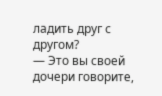ладить друг с другом?
— Это вы своей дочери говорите,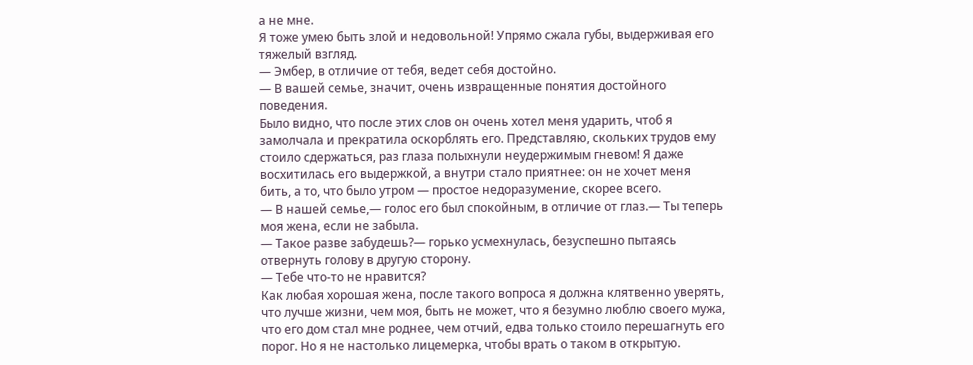а не мне.
Я тоже умею быть злой и недовольной! Упрямо сжала губы, выдерживая его тяжелый взгляд.
— Эмбер, в отличие от тебя, ведет себя достойно.
— В вашей семье, значит, очень извращенные понятия достойного поведения.
Было видно, что после этих слов он очень хотел меня ударить, чтоб я замолчала и прекратила оскорблять его. Представляю, скольких трудов ему стоило сдержаться, раз глаза полыхнули неудержимым гневом! Я даже восхитилась его выдержкой, а внутри стало приятнее: он не хочет меня бить, а то, что было утром — простое недоразумение, скорее всего.
— В нашей семье,— голос его был спокойным, в отличие от глаз.— Ты теперь моя жена, если не забыла.
— Такое разве забудешь?— горько усмехнулась, безуспешно пытаясь отвернуть голову в другую сторону.
— Тебе что-то не нравится?
Как любая хорошая жена, после такого вопроса я должна клятвенно уверять, что лучше жизни, чем моя, быть не может, что я безумно люблю своего мужа, что его дом стал мне роднее, чем отчий, едва только стоило перешагнуть его порог. Но я не настолько лицемерка, чтобы врать о таком в открытую.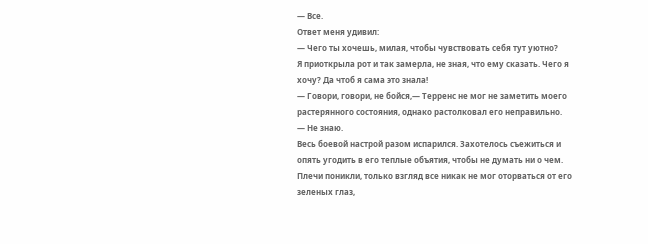— Все.
Ответ меня удивил:
— Чего ты хочешь, милая, чтобы чувствовать себя тут уютно?
Я приоткрыла рот и так замерла, не зная, что ему сказать. Чего я хочу? Да чтоб я сама это знала!
— Говори, говори, не бойся,— Терренс не мог не заметить моего растерянного состояния, однако растолковал его неправильно.
— Не знаю.
Весь боевой настрой разом испарился. Захотелось съежиться и опять угодить в его теплые объятия, чтобы не думать ни о чем. Плечи поникли, только взгляд все никак не мог оторваться от его зеленых глаз,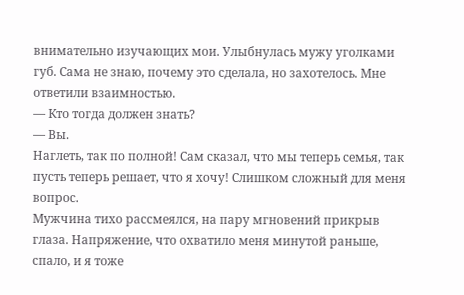внимательно изучающих мои. Улыбнулась мужу уголками губ. Сама не знаю, почему это сделала, но захотелось. Мне ответили взаимностью.
— Кто тогда должен знать?
— Вы.
Наглеть, так по полной! Сам сказал, что мы теперь семья, так пусть теперь решает, что я хочу! Слишком сложный для меня вопрос.
Мужчина тихо рассмеялся, на пару мгновений прикрыв глаза. Напряжение, что охватило меня минутой раньше, спало, и я тоже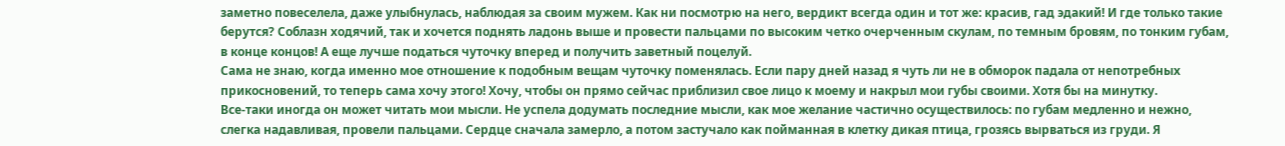заметно повеселела, даже улыбнулась, наблюдая за своим мужем. Как ни посмотрю на него, вердикт всегда один и тот же: красив, гад эдакий! И где только такие берутся? Соблазн ходячий, так и хочется поднять ладонь выше и провести пальцами по высоким четко очерченным скулам, по темным бровям, по тонким губам, в конце концов! А еще лучше податься чуточку вперед и получить заветный поцелуй.
Сама не знаю, когда именно мое отношение к подобным вещам чуточку поменялась. Если пару дней назад я чуть ли не в обморок падала от непотребных прикосновений, то теперь сама хочу этого! Хочу, чтобы он прямо сейчас приблизил свое лицо к моему и накрыл мои губы своими. Хотя бы на минутку.
Все-таки иногда он может читать мои мысли. Не успела додумать последние мысли, как мое желание частично осуществилось: по губам медленно и нежно, слегка надавливая, провели пальцами. Сердце сначала замерло, а потом застучало как пойманная в клетку дикая птица, грозясь вырваться из груди. Я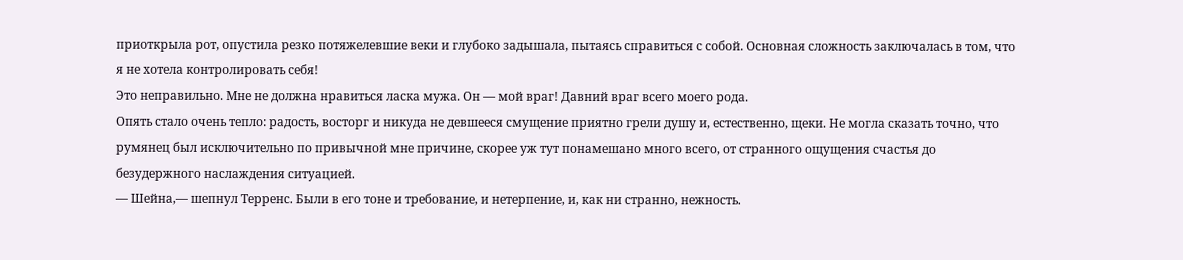приоткрыла рот, опустила резко потяжелевшие веки и глубоко задышала, пытаясь справиться с собой. Основная сложность заключалась в том, что я не хотела контролировать себя!
Это неправильно. Мне не должна нравиться ласка мужа. Он — мой враг! Давний враг всего моего рода.
Опять стало очень тепло: радость, восторг и никуда не девшееся смущение приятно грели душу и, естественно, щеки. Не могла сказать точно, что румянец был исключительно по привычной мне причине, скорее уж тут понамешано много всего, от странного ощущения счастья до безудержного наслаждения ситуацией.
— Шейна,— шепнул Терренс. Были в его тоне и требование, и нетерпение, и, как ни странно, нежность.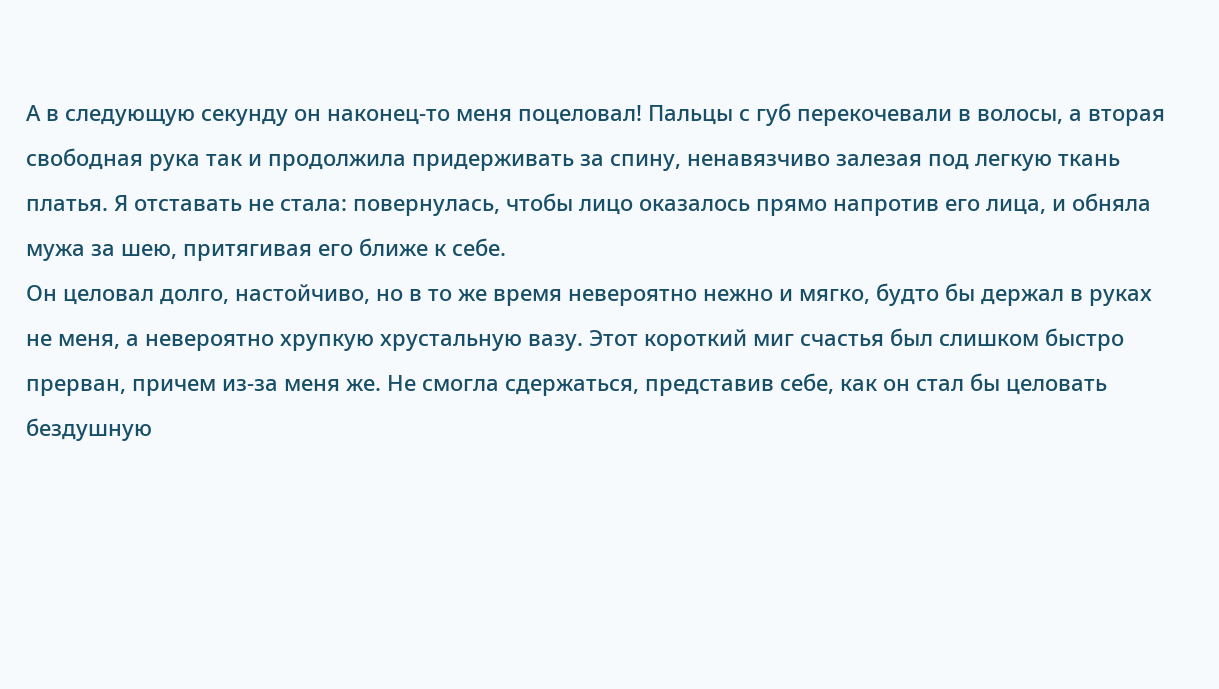А в следующую секунду он наконец-то меня поцеловал! Пальцы с губ перекочевали в волосы, а вторая свободная рука так и продолжила придерживать за спину, ненавязчиво залезая под легкую ткань платья. Я отставать не стала: повернулась, чтобы лицо оказалось прямо напротив его лица, и обняла мужа за шею, притягивая его ближе к себе.
Он целовал долго, настойчиво, но в то же время невероятно нежно и мягко, будто бы держал в руках не меня, а невероятно хрупкую хрустальную вазу. Этот короткий миг счастья был слишком быстро прерван, причем из-за меня же. Не смогла сдержаться, представив себе, как он стал бы целовать бездушную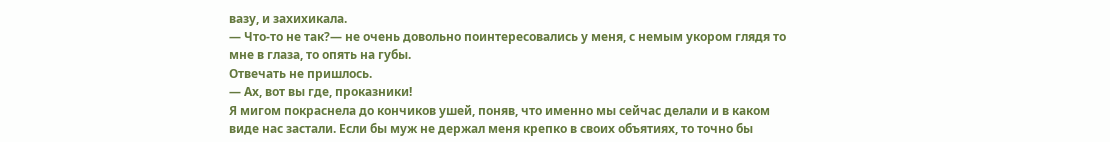вазу, и захихикала.
— Что-то не так?— не очень довольно поинтересовались у меня, с немым укором глядя то мне в глаза, то опять на губы.
Отвечать не пришлось.
— Ах, вот вы где, проказники!
Я мигом покраснела до кончиков ушей, поняв, что именно мы сейчас делали и в каком виде нас застали. Если бы муж не держал меня крепко в своих объятиях, то точно бы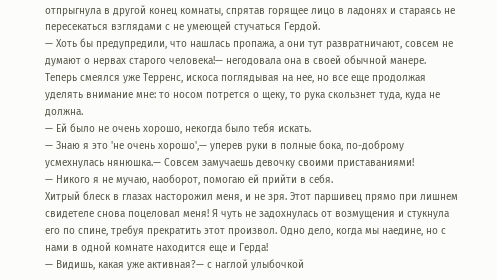отпрыгнула в другой конец комнаты, спрятав горящее лицо в ладонях и стараясь не пересекаться взглядами с не умеющей стучаться Гердой.
— Хоть бы предупредили, что нашлась пропажа, а они тут развратничают, совсем не думают о нервах старого человека!— негодовала она в своей обычной манере.
Теперь смеялся уже Терренс, искоса поглядывая на нее, но все еще продолжая уделять внимание мне: то носом потрется о щеку, то рука скользнет туда, куда не должна.
— Ей было не очень хорошо, некогда было тебя искать.
— Знаю я это 'не очень хорошо',— уперев руки в полные бока, по-доброму усмехнулась нянюшка.— Совсем замучаешь девочку своими приставаниями!
— Никого я не мучаю, наоборот, помогаю ей прийти в себя.
Хитрый блеск в глазах насторожил меня, и не зря. Этот паршивец прямо при лишнем свидетеле снова поцеловал меня! Я чуть не задохнулась от возмущения и стукнула его по спине, требуя прекратить этот произвол. Одно дело, когда мы наедине, но с нами в одной комнате находится еще и Герда!
— Видишь, какая уже активная?— с наглой улыбочкой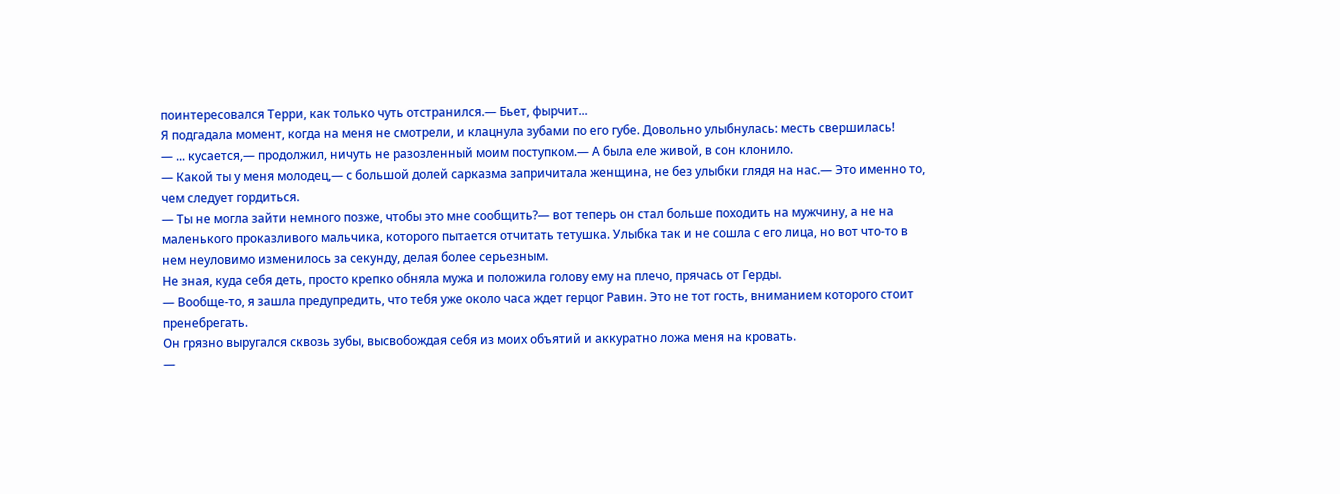поинтересовался Терри, как только чуть отстранился.— Бьет, фырчит...
Я подгадала момент, когда на меня не смотрели, и клацнула зубами по его губе. Довольно улыбнулась: месть свершилась!
— ... кусается,— продолжил, ничуть не разозленный моим поступком.— А была еле живой, в сон клонило.
— Какой ты у меня молодец,— с большой долей сарказма запричитала женщина, не без улыбки глядя на нас.— Это именно то, чем следует гордиться.
— Ты не могла зайти немного позже, чтобы это мне сообщить?— вот теперь он стал больше походить на мужчину, а не на маленького проказливого мальчика, которого пытается отчитать тетушка. Улыбка так и не сошла с его лица, но вот что-то в нем неуловимо изменилось за секунду, делая более серьезным.
Не зная, куда себя деть, просто крепко обняла мужа и положила голову ему на плечо, прячась от Герды.
— Вообще-то, я зашла предупредить, что тебя уже около часа ждет герцог Равин. Это не тот гость, вниманием которого стоит пренебрегать.
Он грязно выругался сквозь зубы, высвобождая себя из моих объятий и аккуратно ложа меня на кровать.
—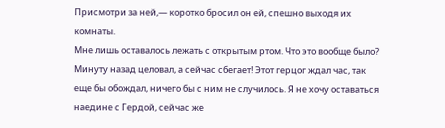Присмотри за ней,— коротко бросил он ей, спешно выходя их комнаты.
Мне лишь оставалось лежать с открытым ртом. Что это вообще было? Минуту назад целовал, а сейчас сбегает! Этот герцог ждал час, так еще бы обождал, ничего бы с ним не случилось. Я не хочу оставаться наедине с Гердой, сейчас же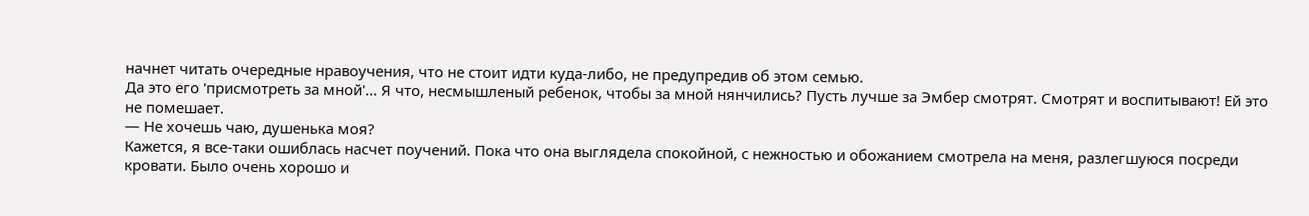начнет читать очередные нравоучения, что не стоит идти куда-либо, не предупредив об этом семью.
Да это его 'присмотреть за мной'... Я что, несмышленый ребенок, чтобы за мной нянчились? Пусть лучше за Эмбер смотрят. Смотрят и воспитывают! Ей это не помешает.
— Не хочешь чаю, душенька моя?
Кажется, я все-таки ошиблась насчет поучений. Пока что она выглядела спокойной, с нежностью и обожанием смотрела на меня, разлегшуюся посреди кровати. Было очень хорошо и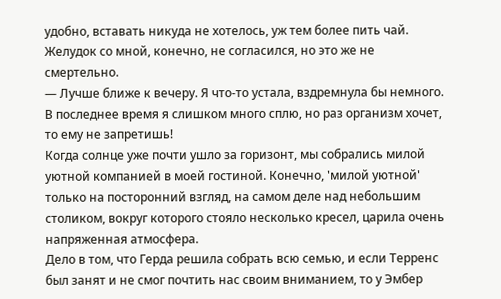удобно, вставать никуда не хотелось, уж тем более пить чай. Желудок со мной, конечно, не согласился, но это же не смертельно.
— Лучше ближе к вечеру. Я что-то устала, вздремнула бы немного.
В последнее время я слишком много сплю, но раз организм хочет, то ему не запретишь!
Когда солнце уже почти ушло за горизонт, мы собрались милой уютной компанией в моей гостиной. Конечно, 'милой уютной' только на посторонний взгляд, на самом деле над небольшим столиком, вокруг которого стояло несколько кресел, царила очень напряженная атмосфера.
Дело в том, что Герда решила собрать всю семью, и если Терренс был занят и не смог почтить нас своим вниманием, то у Эмбер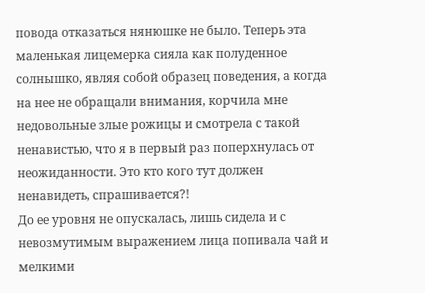повода отказаться нянюшке не было. Теперь эта маленькая лицемерка сияла как полуденное солнышко, являя собой образец поведения, а когда на нее не обращали внимания, корчила мне недовольные злые рожицы и смотрела с такой ненавистью, что я в первый раз поперхнулась от неожиданности. Это кто кого тут должен ненавидеть, спрашивается?!
До ее уровня не опускалась, лишь сидела и с невозмутимым выражением лица попивала чай и мелкими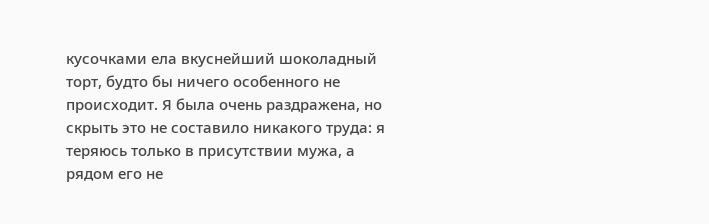кусочками ела вкуснейший шоколадный торт, будто бы ничего особенного не происходит. Я была очень раздражена, но скрыть это не составило никакого труда: я теряюсь только в присутствии мужа, а рядом его не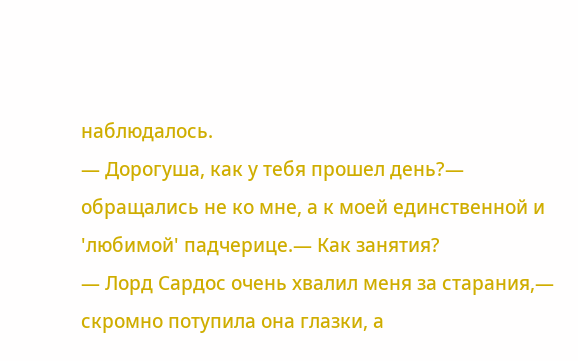наблюдалось.
— Дорогуша, как у тебя прошел день?— обращались не ко мне, а к моей единственной и 'любимой' падчерице.— Как занятия?
— Лорд Сардос очень хвалил меня за старания,— скромно потупила она глазки, а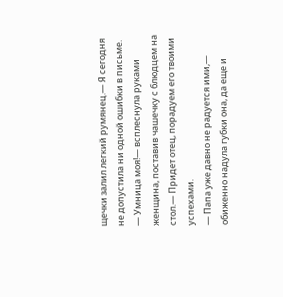щечки залил легкий румянец.— Я сегодня не допустила ни одной ошибки в письме.
— Умница моя!— всплеснула руками женщина, поставив чашечку с блюдцем на стол.— Придет отец, порадуем его твоими успехами.
— Папа уже давно не радуется ими,— обиженно надула губки она, да еще и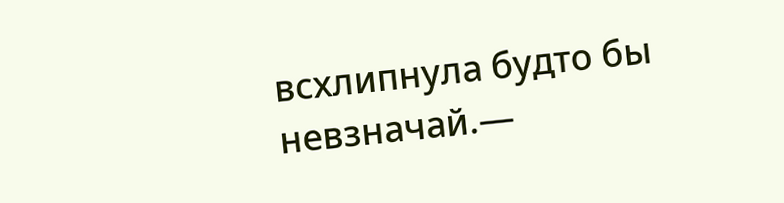всхлипнула будто бы невзначай.—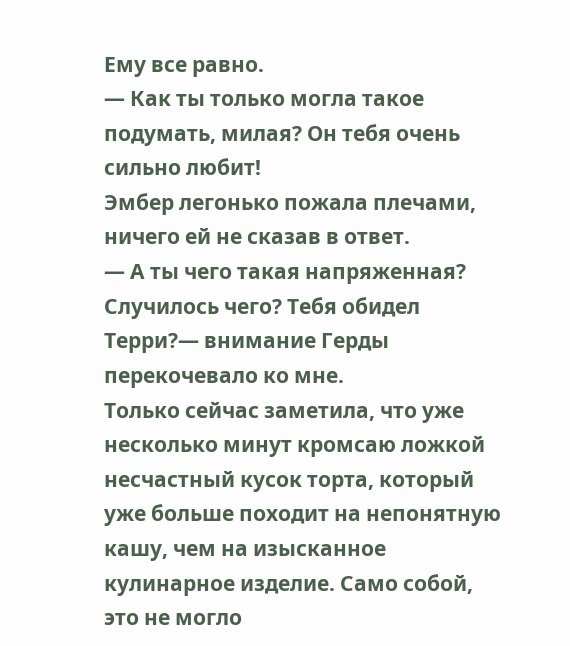Ему все равно.
— Как ты только могла такое подумать, милая? Он тебя очень сильно любит!
Эмбер легонько пожала плечами, ничего ей не сказав в ответ.
— А ты чего такая напряженная? Случилось чего? Тебя обидел Терри?— внимание Герды перекочевало ко мне.
Только сейчас заметила, что уже несколько минут кромсаю ложкой несчастный кусок торта, который уже больше походит на непонятную кашу, чем на изысканное кулинарное изделие. Само собой, это не могло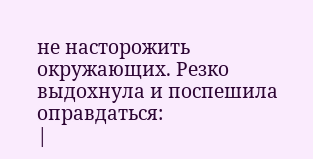не насторожить окружающих. Резко выдохнула и поспешила оправдаться:
|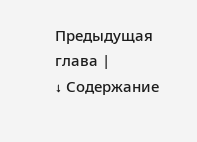Предыдущая глава |
↓ Содержание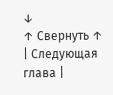↓
↑ Свернуть ↑
| Следующая глава |